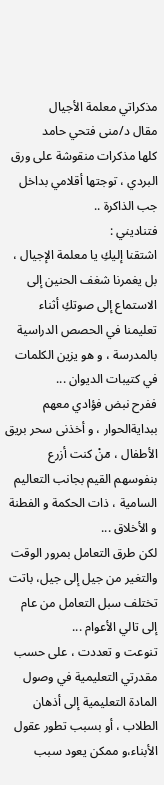مذكراتي معلمة الأجيال
مقال د/منى فتحي حامد
كلها مذكرات منقوشة على ورق البردي ، توجتها أقلامي بداخل جب الذاكرة ..
فتناديني :
اشتقنا إليكِ يا معلمة الإجيال ، بل يغمرنا شغف الحنين إلى الاستماع إلى صوتكِ أثناء تعليمنا في الحصص الدراسية بالمدرسة ، و هو يزين الكلمات في كتيبات الديوان ...
ففرح نبض فؤادي معهم ببدايةالحوار ، و أخذنى سحر بريق الأطفال ، مٓنْ كنت أزرع بنفوسهم القيم بجانب التعاليم السامية ، ذات الحكمة و الفطنة و الأخلاق ...
لكن طرق التعامل بمرور الوقت والتغير من جيل إلى جيل، باتت تختلف سبل التعامل من عام إلى تالي الأعوام ...
تنوعت و تعددت ، على حسب مقدرتي التعليمية في وصول المادة التعليمية إلى أذهان الطلاب ، أو بسبب تطور عقول الأبناء،و ممكن يعود سبب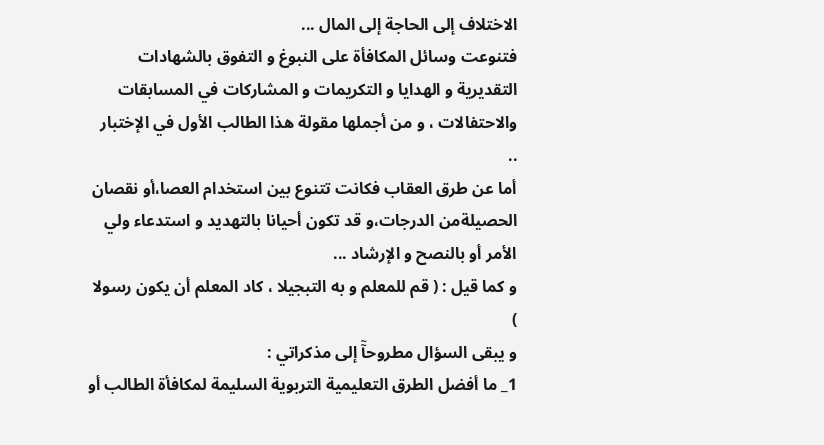الاختلاف إلى الحاجة إلى المال ...
فتنوعت وسائل المكافأة على النبوغ و التفوق بالشهادات التقديرية و الهدايا و التكريمات و المشاركات في المسابقات والاحتفالات ، و من أجملها مقولة هذا الطالب الأول في الإختبار ..
أما عن طرق العقاب فكانت تتنوع بين استخدام العصا،أو نقصان الحصيلةمن الدرجات،و قد تكون أحيانا بالتهديد و استدعاء ولي الأمر أو بالنصح و الإرشاد ...
و كما قيل : ( قم للمعلم و به التبجيلا ، كاد المعلم أن يكون رسولا )
و يبقى السؤال مطروحآٓ إلى مذكراتي :
1_ ما أفضل الطرق التعليمية التربوية السليمة لمكافأة الطالب أو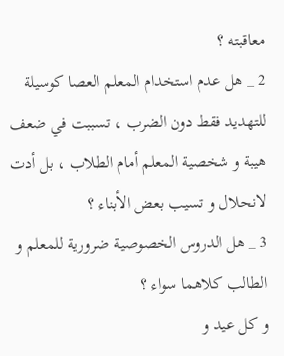معاقبته ؟
2 _ هل عدم استخدام المعلم العصا كوسيلة للتهديد فقط دون الضرب ، تسببت في ضعف هيبة و شخصية المعلم أمام الطلاب ، بل أدت لانحلال و تسيب بعض الأبناء ؟
3 _ هل الدروس الخصوصية ضرورية للمعلم و الطالب كلاهما سواء ؟
و كل عيد و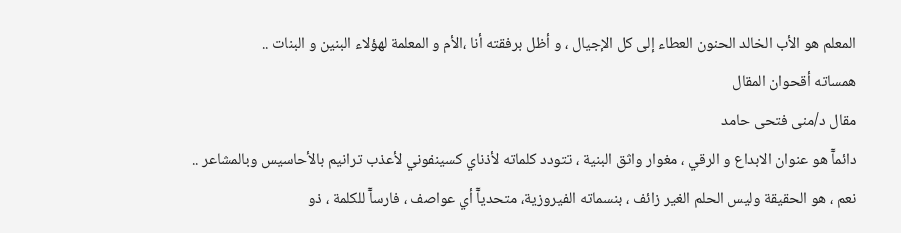المعلم هو الأب الخالد الحنون العطاء إلى كل الإجيال ، و أظل برفقته أنا ،الأم و المعلمة لهؤلاء البنين و البنات ..
همساته أقحوان المقال
مقال د/منى فتحى حامد
دائمآٓ هو عنوان الابداع و الرقي ، مغوار واثق البنية ، تتودد كلماته لأذناي كسينفوني لأعذب ترانيم بالأحاسيس وبالمشاعر ..
نعم ، هو الحقيقة وليس الحلم الغير زائف ، بنسماته الفيروزية، متحديآٓ أي عواصف ، فارسآٓ للكلمة ، ذو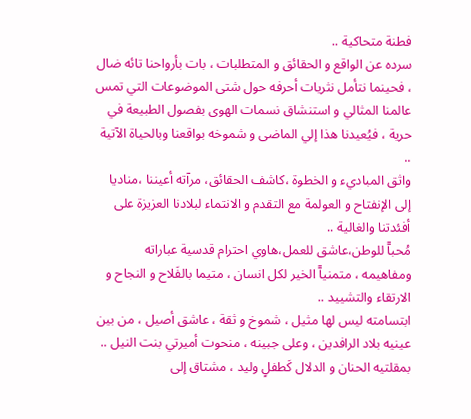فطنة متحاكية ..
سرده عن الواقع و الحقائق و المتطلبات ، بات بأرواحنا تائه ضال ، فحينما نتأمل نثريات أحرفه حول شتى الموضوعات التي تمس عالمنا المثالي و استنشاق نسمات الهوى بفصول الطبيعة في حرية ، فيُعيدنا هذا إلي الماضى و شموخه بواقعنا وبالحياة الآتية ..
واثق المباديء و الخطوة ،كاشف الحقائق، مرآته أعيننا ،مناديا إلى الإنفتاح و العولمة مع التقدم و الانتماء لبلادنا العزيزة على أفئدتنا والغالية ..
مُحبآٓ للوطن،عاشق للعمل،هاوي احترام قدسية عباراته ومفاهيمه ، متمنيآٓ الخير لكل انسان ، متيما بالفَلاح و النجاح و الارتقاء والتشييد ..
ابتسامته ليس لها مثيل ، شموخ و ثقة ، عاشق أصيل ، من بين عينيه بلاد الرافدين ، وعلى جبينه ، منحوت أميرتي بنت النيل ..
بمقلتيه الحنان و الدلال كَطفلٍ وليد ، مشتاق إلى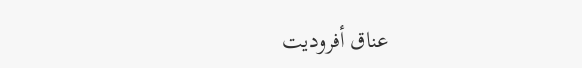عناق أفروديت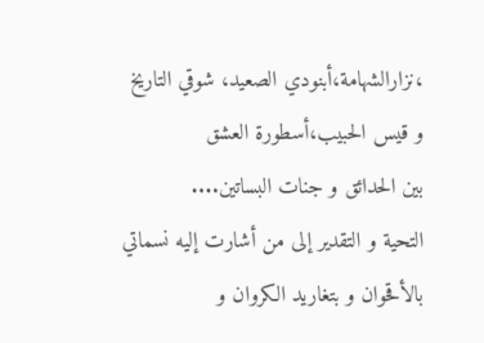،نزارالشهامة،أبنودي الصعيد، شوقي التاريخ و قيس الحبيب،أسطورة العشق
بين الحدائق و جنات البساتين....
التحية و التقدير إلى من أشارت إليه نسماتي بالأقحوان و بتغاريد الكروان و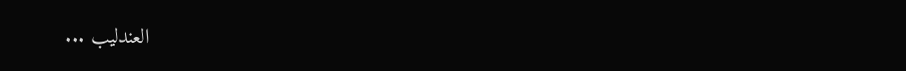العندليب ...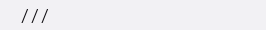///